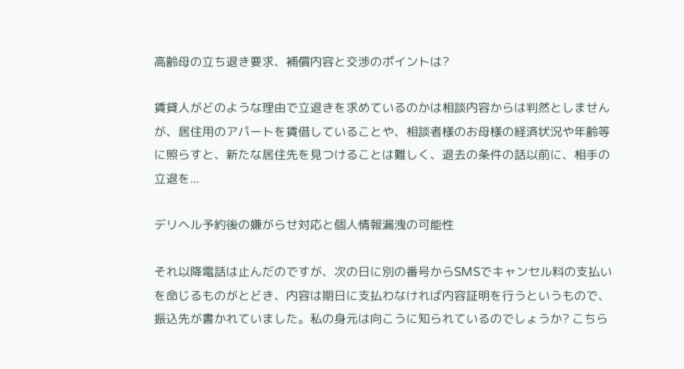高齢母の立ち退き要求、補償内容と交渉のポイントは?

賃貸人がどのような理由で立退きを求めているのかは相談内容からは判然としませんが、居住用のアパートを賃借していることや、相談者様のお母様の経済状況や年齢等に照らすと、新たな居住先を見つけることは難しく、退去の条件の話以前に、相手の立退を...

デリヘル予約後の嫌がらせ対応と個人情報漏洩の可能性

それ以降電話は止んだのですが、次の日に別の番号からSMSでキャンセル料の支払いを命じるものがとどき、内容は期日に支払わなければ内容証明を行うというもので、振込先が書かれていました。私の身元は向こうに知られているのでしょうか? こちら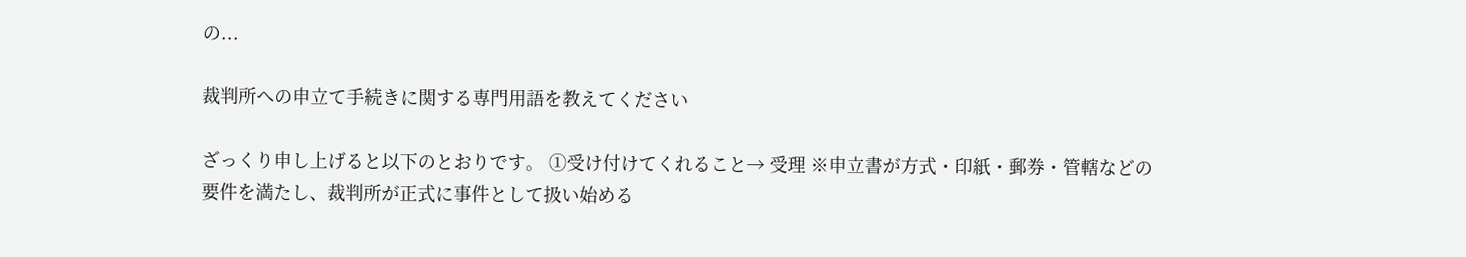の...

裁判所への申立て手続きに関する専門用語を教えてください

ざっくり申し上げると以下のとおりです。 ①受け付けてくれること→ 受理 ※申立書が方式・印紙・郵券・管轄などの要件を満たし、裁判所が正式に事件として扱い始める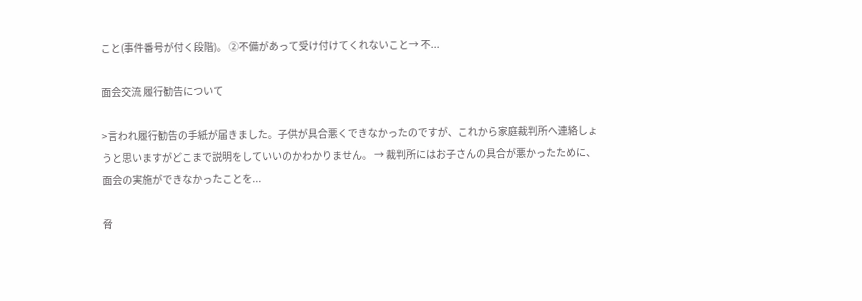こと(事件番号が付く段階)。 ②不備があって受け付けてくれないこと→ 不...

面会交流 履行勧告について

>言われ履行勧告の手紙が届きました。子供が具合悪くできなかったのですが、これから家庭裁判所へ連絡しょうと思いますがどこまで説明をしていいのかわかりません。 → 裁判所にはお子さんの具合が悪かったために、面会の実施ができなかったことを...

脅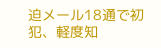迫メール18通で初犯、軽度知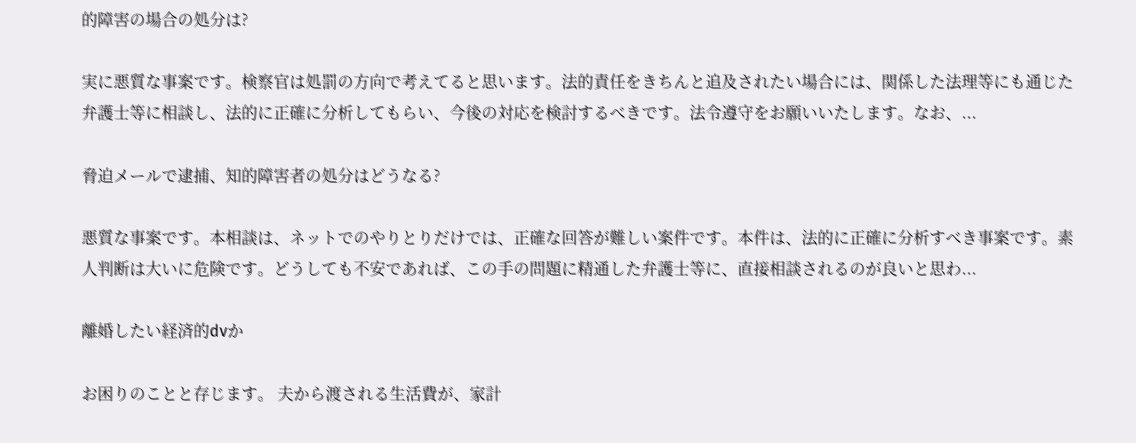的障害の場合の処分は?

実に悪質な事案です。検察官は処罰の方向で考えてると思います。法的責任をきちんと追及されたい場合には、関係した法理等にも通じた弁護士等に相談し、法的に正確に分析してもらい、今後の対応を検討するべきです。法令遵守をお願いいたします。なお、...

脅迫メールで逮捕、知的障害者の処分はどうなる?

悪質な事案です。本相談は、ネットでのやりとりだけでは、正確な回答が難しい案件です。本件は、法的に正確に分析すべき事案です。素人判断は大いに危険です。どうしても不安であれば、この手の問題に精通した弁護士等に、直接相談されるのが良いと思わ...

離婚したい経済的dvか

お困りのことと存じます。 夫から渡される生活費が、家計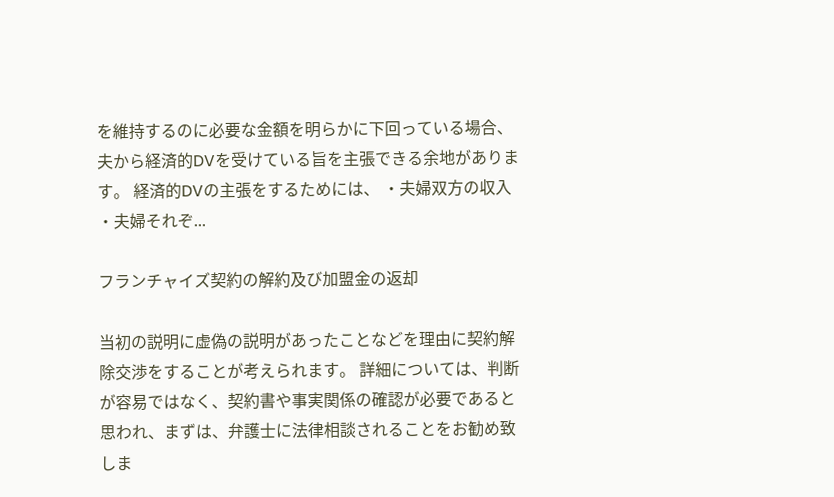を維持するのに必要な金額を明らかに下回っている場合、夫から経済的DVを受けている旨を主張できる余地があります。 経済的DVの主張をするためには、 ・夫婦双方の収入 ・夫婦それぞ...

フランチャイズ契約の解約及び加盟金の返却

当初の説明に虚偽の説明があったことなどを理由に契約解除交渉をすることが考えられます。 詳細については、判断が容易ではなく、契約書や事実関係の確認が必要であると思われ、まずは、弁護士に法律相談されることをお勧め致しま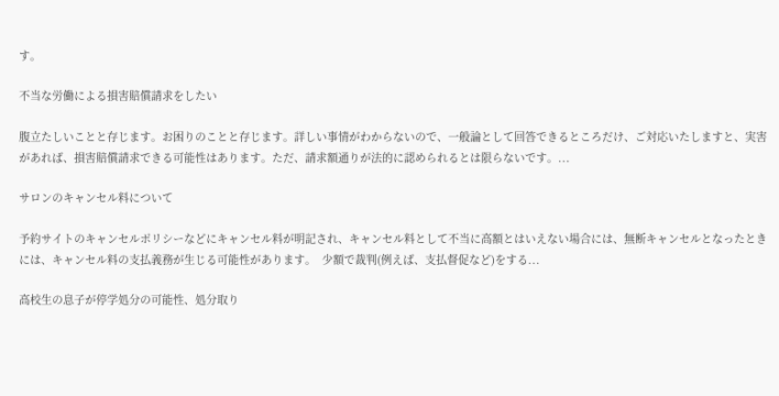す。

不当な労働による損害賠償請求をしたい

腹立たしいことと存じます。お困りのことと存じます。詳しい事情がわからないので、一般論として回答できるところだけ、ご対応いたしますと、実害があれば、損害賠償請求できる可能性はあります。ただ、請求額通りが法的に認められるとは限らないです。...

サロンのキャンセル料について

予約サイトのキャンセルポリシーなどにキャンセル料が明記され、キャンセル料として不当に高額とはいえない場合には、無断キャンセルとなったときには、キャンセル料の支払義務が生じる可能性があります。  少額で裁判(例えば、支払督促など)をする...

高校生の息子が停学処分の可能性、処分取り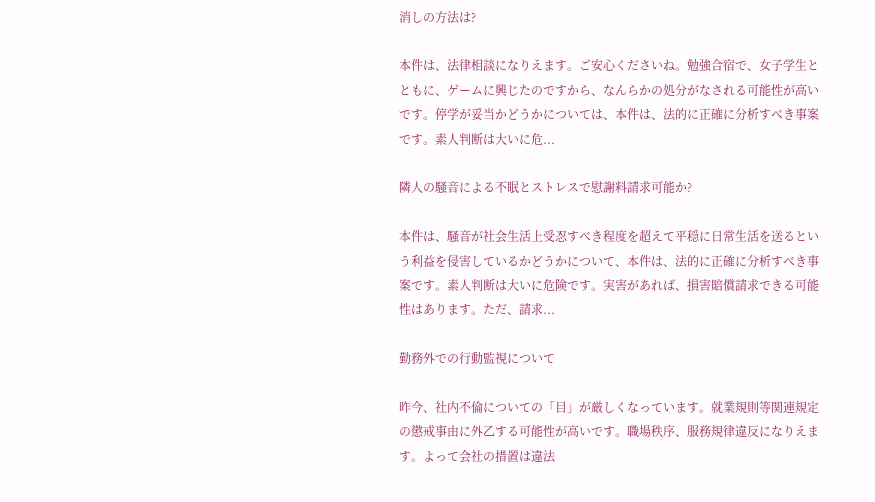消しの方法は?

本件は、法律相談になりえます。ご安心くださいね。勉強合宿で、女子学生とともに、ゲームに興じたのですから、なんらかの処分がなされる可能性が高いです。停学が妥当かどうかについては、本件は、法的に正確に分析すべき事案です。素人判断は大いに危...

隣人の騒音による不眠とストレスで慰謝料請求可能か?

本件は、騒音が社会生活上受忍すべき程度を超えて平穏に日常生活を送るという利益を侵害しているかどうかについて、本件は、法的に正確に分析すべき事案です。素人判断は大いに危険です。実害があれば、損害賠償請求できる可能性はあります。ただ、請求...

勤務外での行動監視について

昨今、社内不倫についての「目」が厳しくなっています。就業規則等関連規定の懲戒事由に外乙する可能性が高いです。職場秩序、服務規律違反になりえます。よって会社の措置は違法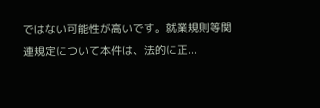ではない可能性が高いです。就業規則等関連規定について本件は、法的に正...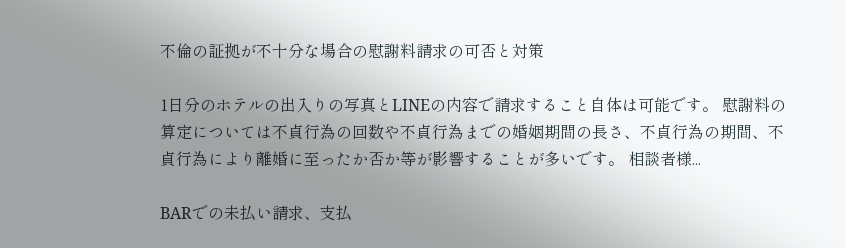不倫の証拠が不十分な場合の慰謝料請求の可否と対策

1日分のホテルの出入りの写真とLINEの内容で請求すること自体は可能です。 慰謝料の算定については不貞行為の回数や不貞行為までの婚姻期間の長さ、不貞行為の期間、不貞行為により離婚に至ったか否か等が影響することが多いです。 相談者様...

BARでの未払い請求、支払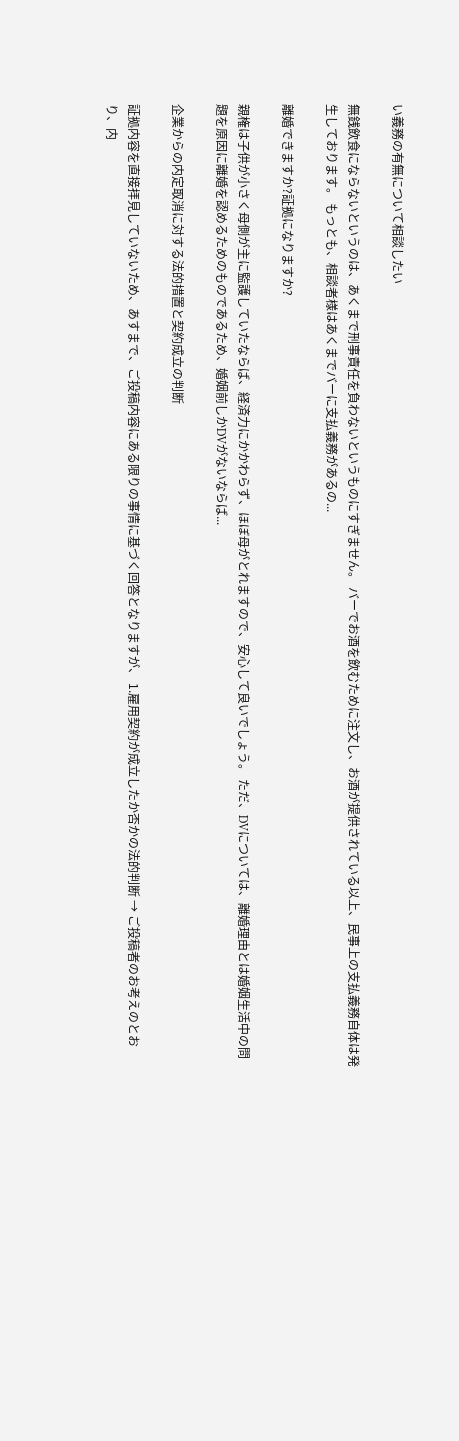い義務の有無について相談したい

無銭飲食にならないというのは、あくまで刑事責任を負わないというものにすぎません。 バーでお酒を飲むために注文し、お酒が提供されている以上、民事上の支払義務自体は発生しております。 もっとも、相談者様はあくまでバーに支払義務があるの...

離婚できますか?証拠になりますか?

親権は子供が小さく母側が主に監護していたならば、経済力にかかわらず、ほぼ母がとれますので、安心して良いでしょう。 ただ、DVについては、離婚理由とは婚姻生活中の問題を原因に離婚を認めるためのものであるため、婚姻前しかDVがないならば...

企業からの内定取消に対する法的措置と契約成立の判断

証拠内容を直接拝見していないため、あすまで、ご投稿内容にある限りの事情に基づく回答となりますが、 1.雇用契約が成立したか否かの法的判断 → ご投稿者のお考えのとおり、内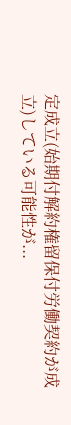定成立(始期付解約権留保付労働契約が成立)している可能性が...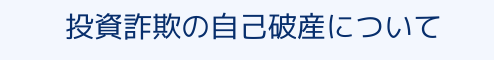投資詐欺の自己破産について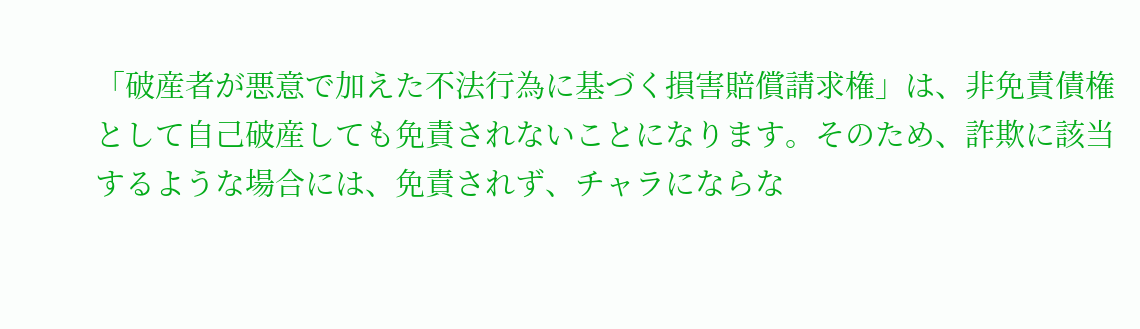「破産者が悪意で加えた不法行為に基づく損害賠償請求権」は、非免責債権として自己破産しても免責されないことになります。そのため、詐欺に該当するような場合には、免責されず、チャラにならな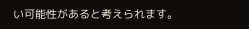い可能性があると考えられます。